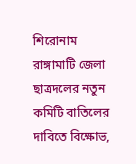শিরোনাম
রাঙ্গামাটি জেলা ছাত্রদলের নতুন কমিটি বাতিলের দাবিতে বিক্ষোভ,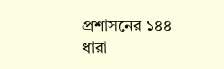প্রশাসনের ১৪৪ ধারা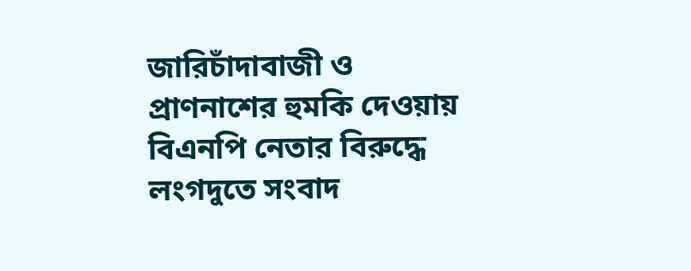জারিচাঁদাবাজী ও প্রাণনাশের হুমকি দেওয়ায় বিএনপি নেতার বিরুদ্ধে লংগদুতে সংবাদ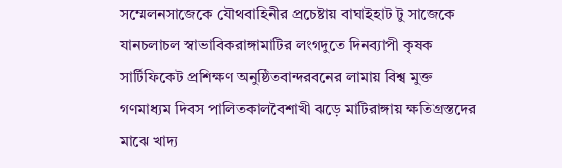সম্মেলনসাজেকে যৌথবাহিনীর প্রচেষ্টায় বাঘাইহাট টু সাজেকে যানচলাচল স্বাভাবিকরাঙ্গামাটির লংগদুতে দিনব্যাপী কৃষক সার্টিফিকেট প্রশিক্ষণ অনুষ্ঠিতবান্দরবনের লামায় বিশ্ব মুক্ত গণমাধ্যম দিবস পালিতকালবৈশাখী ঝড়ে মাটিরাঙ্গায় ক্ষতিগ্রস্তদের মাঝে খাদ্য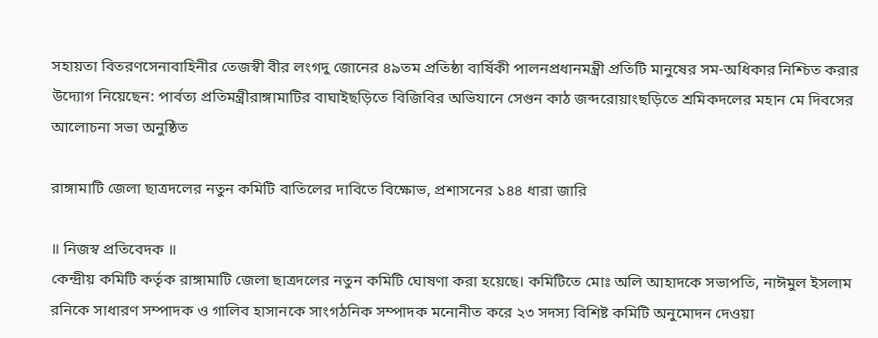সহায়তা বিতরণসেনাবাহিনীর তেজস্বী বীর লংগদু জোনের ৪৯তম প্রতিষ্ঠা বার্ষিকী পালনপ্রধানমন্ত্রী প্রতিটি মানুষের সম-অধিকার নিশ্চিত করার উদ্যোগ নিয়েছেন: পার্বত্য প্রতিমন্ত্রীরাঙ্গামাটির বাঘাইছড়িতে বিজিবির অভিযানে সেগুন কাঠ জব্দরোয়াংছড়িতে শ্রমিকদলের মহান মে দিবসের আলোচনা সভা অনুষ্ঠিত

রাঙ্গামাটি জেলা ছাত্রদলের নতুন কমিটি বাতিলের দাবিতে বিক্ষোভ, প্রশাসনের ১৪৪ ধারা জারি

॥ নিজস্ব প্রতিবেদক ॥
কেন্দ্রীয় কমিটি কর্তৃক রাঙ্গামাটি জেলা ছাত্রদলের নতুন কমিটি ঘোষণা করা হয়েছে। কমিটিতে মোঃ অলি আহাদকে সভাপতি, নাঈমুল ইসলাম রনিকে সাধারণ সম্পাদক ও গালিব হাসানকে সাংগঠনিক সম্পাদক মনোনীত করে ২৩ সদস্য বিশিষ্ট কমিটি অনুমোদন দেওয়া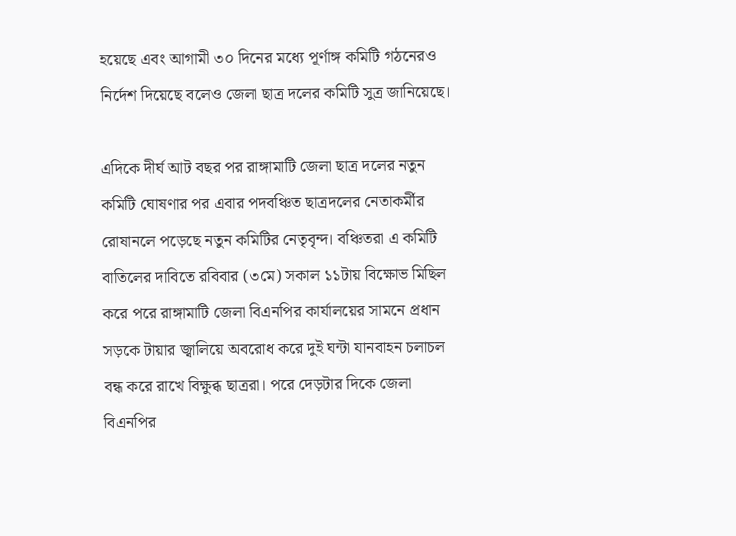হয়েছে এবং আগামী ৩০ দিনের মধ্যে পূর্ণাঙ্গ কমিটি গঠনেরও নির্দেশ দিয়েছে বলেও জেলা ছাত্র দলের কমিটি সুত্র জানিয়েছে।

এদিকে দীর্ঘ আট বছর পর রাঙ্গামাটি জেলা ছাত্র দলের নতুন কমিটি ঘোষণার পর এবার পদবঞ্চিত ছাত্রদলের নেতাকর্মীর রোষানলে পড়েছে নতুন কমিটির নেতৃবৃন্দ। বঞ্চিতরা এ কমিটি বাতিলের দাবিতে রবিবার (৩মে) সকাল ১১টায় বিক্ষোভ মিছিল করে পরে রাঙ্গামাটি জেলা বিএনপির কার্যালয়ের সামনে প্রধান সড়কে টায়ার জ্বালিয়ে অবরোধ করে দুই ঘন্টা যানবাহন চলাচল বন্ধ করে রাখে বিক্ষুব্ধ ছাত্ররা। পরে দেড়টার দিকে জেলা বিএনপির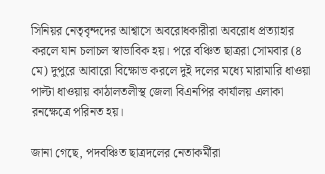সিনিয়র নেতৃবৃন্দদের আশ্বাসে অবরোধকারীরা অবরোধ প্রত্যাহার করলে যান চলাচল স্বাভাবিক হয়। পরে বঞ্চিত ছাত্ররা সোমবার (৪ মে) দুপুরে আবারো বিক্ষোভ করলে দুই দলের মধ্যে মারামারি ধাওয়া পাল্টা ধাওয়ায় কাঠালতলীস্থ জেলা বিএনপির কার্যালয় এলাকা রনক্ষেত্রে পরিনত হয়।

জানা গেছে, পদবঞ্চিত ছাত্রদলের নেতাকর্মীরা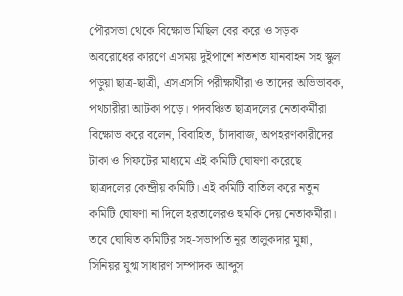পৌরসভা থেকে বিক্ষোভ মিছিল বের করে ও সড়ক অবরোধের কারণে এসময় দুইপাশে শতশত যানবাহন সহ স্কুল পড়ুয়া ছাত্র-ছাত্রী, এসএসসি পরীক্ষার্থীরা ও তাদের অভিভাবক, পথচারীরা আটকা পড়ে। পদবঞ্চিত ছাত্রদলের নেতাকর্মীরা বিক্ষোভ করে বলেন, বিবাহিত, চাঁদাবাজ, অপহরণকারীদের টাকা ও গিফটের মাধ্যমে এই কমিটি ঘোষণা করেছে ছাত্রদলের কেন্দ্রীয় কমিটি। এই কমিটি বাতিল করে নতুন কমিটি ঘোষণা না দিলে হরতালেরও হুমকি দেয় নেতাকর্মীরা। তবে ঘোষিত কমিটির সহ-সভাপতি নূর তালুকদার মুন্না, সিনিয়র যুগ্ম সাধারণ সম্পাদক আব্দুস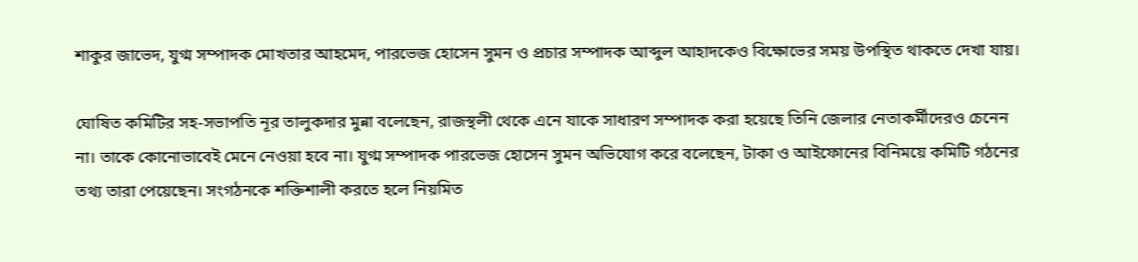শাকুর জাভেদ, যুগ্ম সম্পাদক মোখতার আহমেদ, পারভেজ হোসেন সুমন ও প্রচার সম্পাদক আব্দুল আহাদকেও বিক্ষোভের সময় উপস্থিত থাকতে দেখা যায়।

ঘোষিত কমিটির সহ-সভাপতি নূর তালুকদার মুন্না বলেছেন, রাজস্থলী থেকে এনে যাকে সাধারণ সম্পাদক করা হয়েছে তিনি জেলার নেতাকর্মীদেরও চেনেন না। তাকে কোনোভাবেই মেনে নেওয়া হবে না। যুগ্ম সম্পাদক পারভেজ হোসেন সুমন অভিযোগ করে বলেছেন, টাকা ও আইফোনের বিনিময়ে কমিটি গঠনের তথ্য তারা পেয়েছেন। সংগঠনকে শক্তিশালী করতে হলে নিয়মিত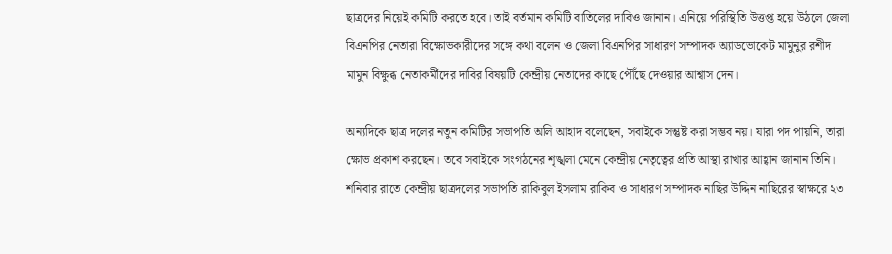ছাত্রদের নিয়েই কমিটি করতে হবে। তাই বর্তমান কমিটি বাতিলের দাবিও জানান। এনিয়ে পরিস্থিতি উত্তপ্ত হয়ে উঠলে জেলা বিএনপির নেতারা বিক্ষোভকারীদের সঙ্গে কথা বলেন ও জেলা বিএনপির সাধারণ সম্পাদক অ্যাডভোকেট মামুনুর রশীদ মামুন বিক্ষুব্ধ নেতাকর্মীদের দাবির বিষয়টি কেন্দ্রীয় নেতাদের কাছে পৌঁছে দেওয়ার আশ্বাস দেন।

অন্যদিকে ছাত্র দলের নতুন কমিটির সভাপতি অলি আহাদ বলেছেন, সবাইকে সন্তুষ্ট করা সম্ভব নয়। যারা পদ পায়নি, তারা ক্ষোভ প্রকাশ করছেন। তবে সবাইকে সংগঠনের শৃঙ্খলা মেনে কেন্দ্রীয় নেতৃত্বের প্রতি আস্থা রাখার আহ্বান জানান তিনি। শনিবার রাতে কেন্দ্রীয় ছাত্রদলের সভাপতি রাকিবুল ইসলাম রাকিব ও সাধারণ সম্পাদক নাছির উদ্দিন নাছিরের স্বাক্ষরে ২৩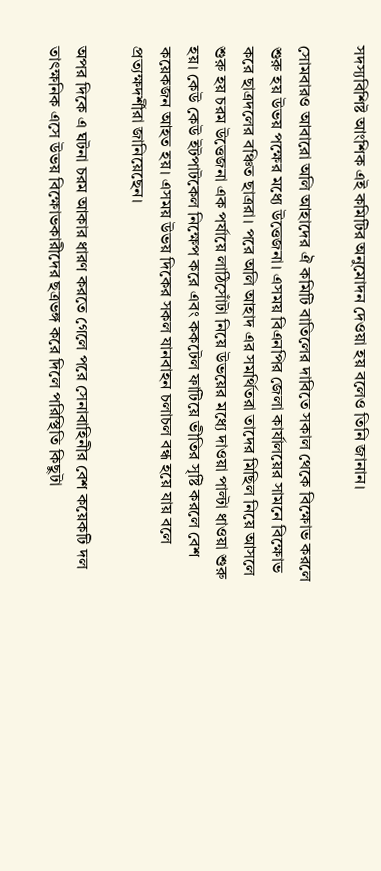সদস্যবিশিষ্ট আংশিক এই কমিটির অনুমোদন দেওয়া হয় বলেও তিনি জানান।

সোমবারও আবারো অলি আহাদের ঐ কমিটি বাতিলের দাবিতে সকাল থেকে বিক্ষোভ করলে শুরু হয় উভয় পক্ষের মধ্যে উত্তেজনা। এসময় বিএনপির জেলা কার্যালয়ের সামনে বিক্ষোভ করে ছাত্রদলের বঞ্চিত ছাত্ররা। পরে অলি আহাদ এর সমর্থিতরা তাদের মিছিল নিয়ে আসলে শুরু হয় চরম উত্তেজনা এক পর্যায়ে লাঠিসোঁটা নিয়ে উভয়ের মধ্যে দাওয়া পাল্টা ধাওয়া শুরু হয়। কেউ কেউ ইটপাটকেল নিক্ষেপ করে এবং ককটেল ফাটিয়ে ভীতির সৃষ্টি করলে বেশ কয়েকজন আহত হয়। এসময় উভয় দিকের সকল যানবাহন চলাচল বন্ধ হয়ে যায় বলে প্রত্যক্ষদর্শীরা জানিয়েছেন।

অপর দিকে এ ঘটনা চরম আকার ধারণ করতে গেলে পরে সেনাবাহিনীর বেশ কয়েকটি দল তাৎক্ষনিক এসে উভয় বিক্ষোভকারীদের ছত্রভঙ্গ করে দিলে পরিস্থিতি কিছুটা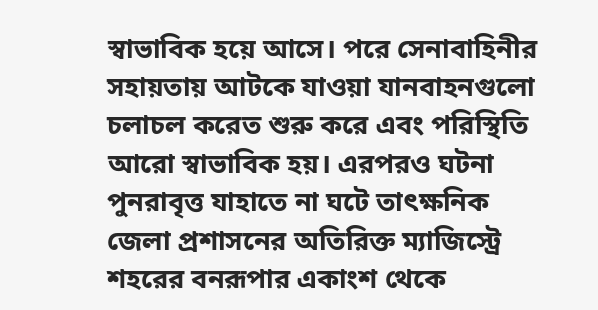স্বাভাবিক হয়ে আসে। পরে সেনাবাহিনীর সহায়তায় আটকে যাওয়া যানবাহনগুলো চলাচল করেত শুরু করে এবং পরিস্থিতি আরো স্বাভাবিক হয়। এরপরও ঘটনা পুনরাবৃত্ত যাহাতে না ঘটে তাৎক্ষনিক জেলা প্রশাসনের অতিরিক্ত ম্যাজিস্ট্রে শহরের বনরূপার একাংশ থেকে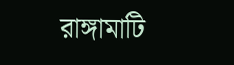রাঙ্গামাটি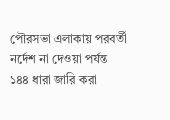পৌরসভা এলাকায় পরবর্তী নর্দেশ না দেওয়া পর্যন্ত ১৪৪ ধারা জারি করা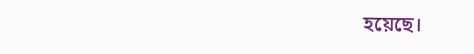হয়েছে।